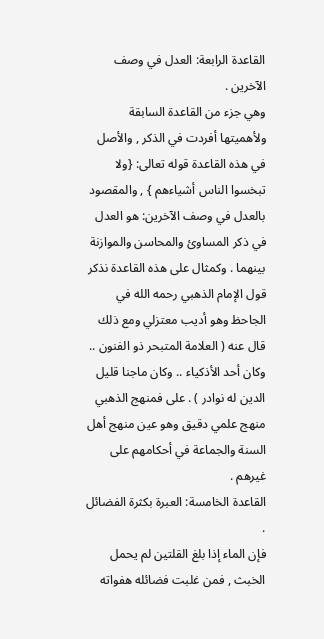القاعدة الرابعة: العدل في وصف الآخرين .
وهي جزء من القاعدة السابقة ولأهميتها أفردت في الذكر , والأصل في هذه القاعدة قوله تعالى: {ولا تبخسوا الناس أشياءهم } , والمقصود بالعدل في وصف الآخرين: هو العدل في ذكر المساوئ والمحاسن والموازنة بينهما . وكمثال على هذه القاعدة نذكر قول الإمام الذهبي رحمه الله في الجاحظ وهو أديب معتزلي ومع ذلك قال عنه ( العلامة المتبحر ذو الفنون .. وكان أحد الأذكياء .. وكان ماجنا قليل الدين له نوادر ) . على فمنهج الذهبي منهج علمي دقيق وهو عين منهج أهل السنة والجماعة في أحكامهم على غيرهم .
القاعدة الخامسة: العبرة بكثرة الفضائل .
فإن الماء إذا بلغ القلتين لم يحمل الخبث , فمن غلبت فضائله هفواته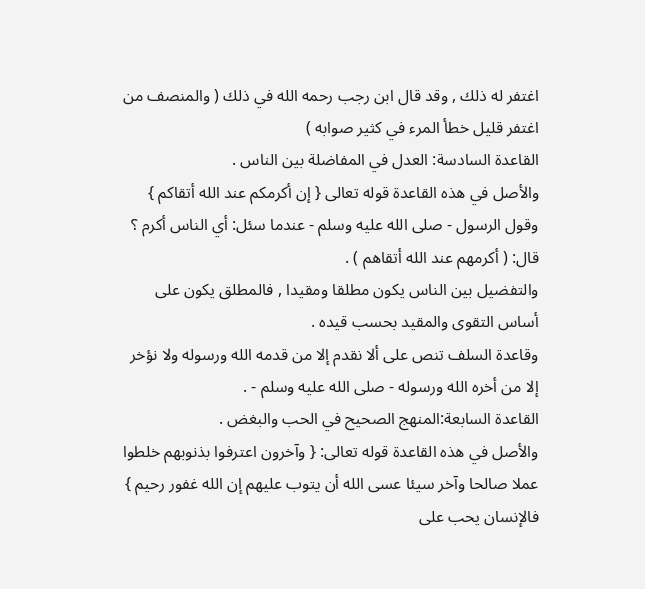اغتفر له ذلك , وقد قال ابن رجب رحمه الله في ذلك ( والمنصف من اغتفر قليل خطأ المرء في كثير صوابه )
القاعدة السادسة: العدل في المفاضلة بين الناس .
والأصل في هذه القاعدة قوله تعالى { إن أكرمكم عند الله أتقاكم } وقول الرسول - صلى الله عليه وسلم - عندما سئل: أي الناس أكرم ؟ قال: ( أكرمهم عند الله أتقاهم ) .
والتفضيل بين الناس يكون مطلقا ومقيدا , فالمطلق يكون على أساس التقوى والمقيد بحسب قيده .
وقاعدة السلف تنص على ألا نقدم إلا من قدمه الله ورسوله ولا نؤخر إلا من أخره الله ورسوله - صلى الله عليه وسلم - .
القاعدة السابعة:المنهج الصحيح في الحب والبغض .
والأصل في هذه القاعدة قوله تعالى: { وآخرون اعترفوا بذنوبهم خلطوا عملا صالحا وآخر سيئا عسى الله أن يتوب عليهم إن الله غفور رحيم } فالإنسان يحب على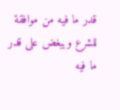قدر ما فيه من موافقة للشرع ويبغض على قدر ما فيه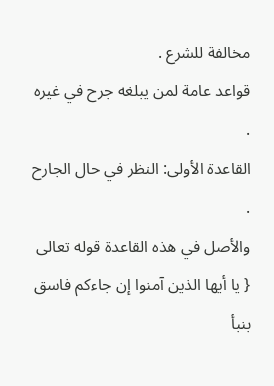مخالفة للشرع .
قواعد عامة لمن يبلغه جرح في غيره .
القاعدة الأولى: النظر في حال الجارح .
والأصل في هذه القاعدة قوله تعالى { يا أيها الذين آمنوا إن جاءكم فاسق بنبأ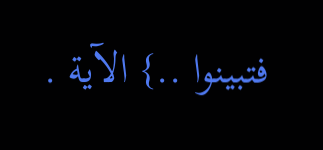فتبينوا ..} الآية .